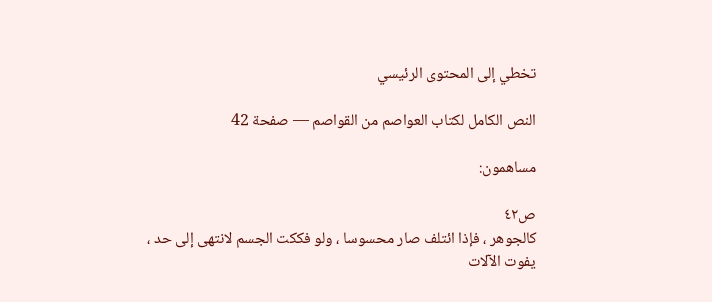تخطي إلى المحتوى الرئيسي

النص الكامل لكتاب العواصم من القواصم — صفحة 42

مساهمون:

ص٤٢
كالجوهر ، فإذا ائتلف صار محسوسا ، ولو فككت الجسم لانتهى إلى حد ، يفوت الآلات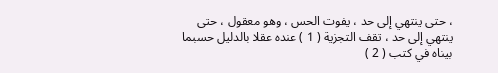، حتى ينتهي إلى حد ، يفوت الحس ، وهو معقول ، حتى ينتهي إلى حد ، تقف التجزية ( 1 ) عنده عقلا بالدليل حسبما بيناه في كتب ( 2 )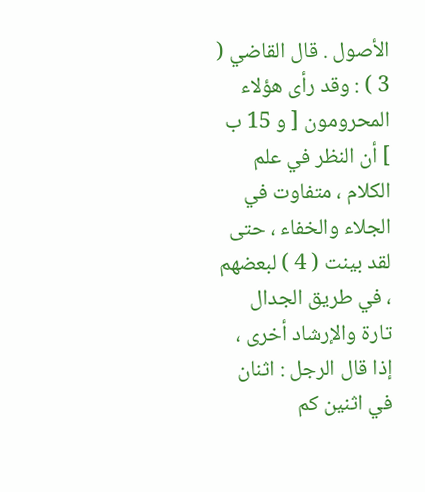الأصول . قال القاضي ( 3 ) : وقد رأى هؤلاء المحرومون [ و 15 ب ] أن النظر في علم الكلام ، متفاوت في الجلاء والخفاء ، حتى لقد بينت ( 4 ) لبعضهم ، في طريق الجدال تارة والإرشاد أخرى ، إذا قال الرجل : اثنان في اثنين كم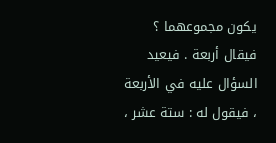يكون مجموعهما ؟ فيقال أربعة . فيعيد السؤال عليه في الأربعة ، فيقول له : ستة عشر ،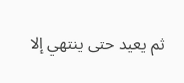ثم يعيد حتى ينتهي إلا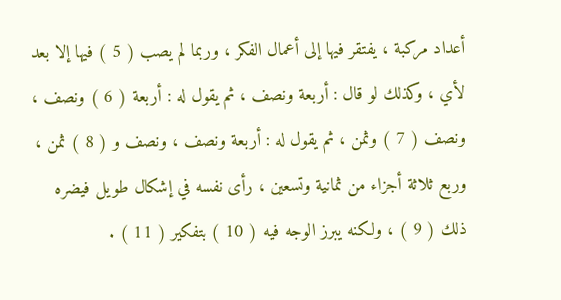أعداد مركبة ، يفتقر فيها إلى أعمال الفكر ، وربما لم يصب ( 5 ) فيها إلا بعد لأي ، وكذلك لو قال : أربعة ونصف ، ثم يقول له : أربعة ( 6 ) ونصف ، ونصف ( 7 ) وثمن ، ثم يقول له : أربعة ونصف ، ونصف و ( 8 ) ثمن ، وربع ثلاثة أجزاء من ثمانية وتسعين ، رأى نفسه في إشكال طويل فيضره ذلك ( 9 ) ، ولكنه يبرز الوجه فيه ( 10 ) بتفكير ( 11 ) .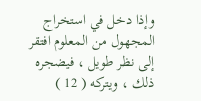وإذا دخل في استخراج المجهول من المعلوم افتقر إلى نظر طويل ، فيضجره ذلك ، ويتركه ( 12 )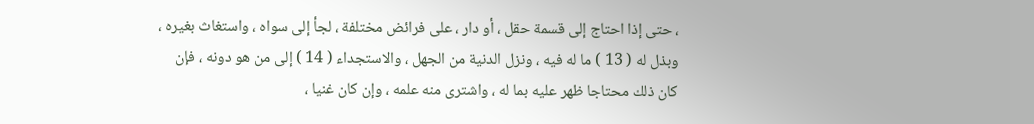، حتى إذا احتاج إلى قسمة حقل ، أو دار ، على فرائض مختلفة ، لجأ إلى سواه ، واستغاث بغيره ، وبذل له ( 13 ) ما له فيه ، ونزل الدنية من الجهل ، والاستجداء ( 14 ) إلى من هو دونه ، فإن كان ذلك محتاجا ظهر عليه بما له ، واشترى منه علمه ، وإن كان غنيا ،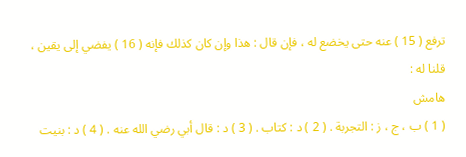ترفع ( 15 ) عنه حتى يخضع له ، فإن قال : هذا وإن كان كذلك فإنه ( 16 ) يفضي إلى يقين ، قلنا له :
هامش
( 1 ) ب ، ج ، ز : التجربة . ( 2 ) د : كتاب . ( 3 ) د : قال أبي رضي الله عنه . ( 4 ) د : بنيت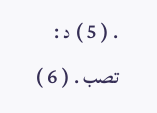. ( 5 ) د : تصب . ( 6 )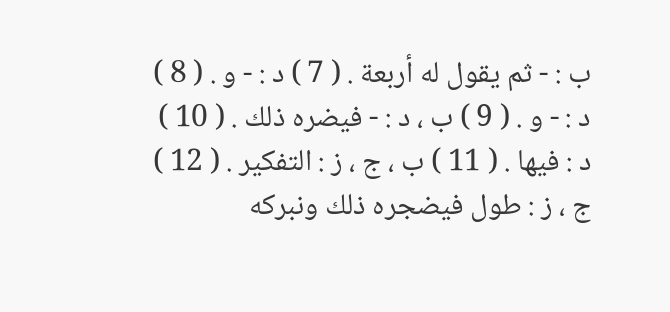ب : - ثم يقول له أربعة . ( 7 ) د : - و . ( 8 ) د : - و . ( 9 ) ب ، د : - فيضره ذلك . ( 10 ) د : فيها . ( 11 ) ب ، ج ، ز : التفكير . ( 12 ) ج ، ز : طول فيضجره ذلك ونبركه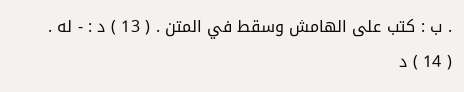. ب : كتب على الهامش وسقط في المتن . ( 13 ) د : - له . ( 14 ) د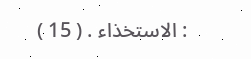: الاستخذاء . ( 15 )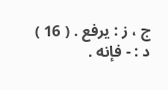ج ، ز : يرفع . ( 16 ) د : - فإنه .